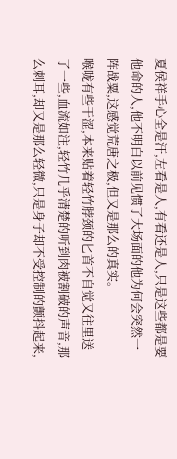夏侯祥手心全是汗,左看是人,有看还是人,只是这些都是要他命的人,他不明白以前见惯了大场面的他为何会突然一阵战粟,这感觉荒唐之极,但又是那么的真实。
喉咙有些干涩,本来贴着轻竹脖颈的匕首不自觉又往里送了一些,血流如注,轻竹几乎清楚的听到肉被割破的声音,那么刺耳,却又是那么轻微,只是身子却不受控制的颤抖起来,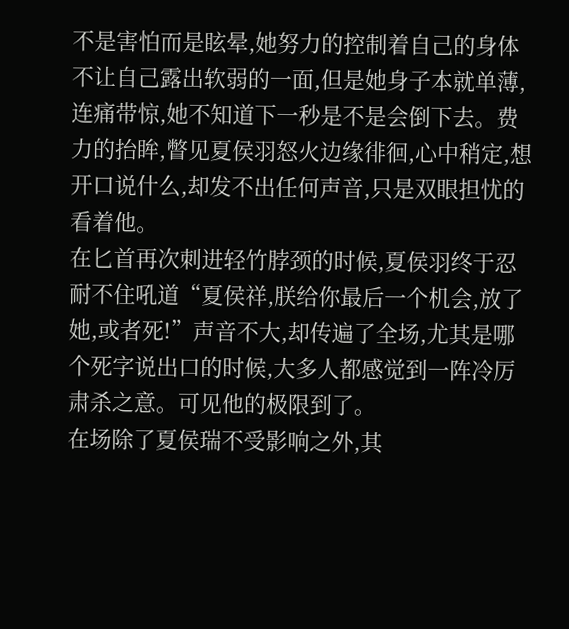不是害怕而是眩晕,她努力的控制着自己的身体不让自己露出软弱的一面,但是她身子本就单薄,连痛带惊,她不知道下一秒是不是会倒下去。费力的抬眸,瞥见夏侯羽怒火边缘徘徊,心中稍定,想开口说什么,却发不出任何声音,只是双眼担忧的看着他。
在匕首再次刺进轻竹脖颈的时候,夏侯羽终于忍耐不住吼道“夏侯祥,朕给你最后一个机会,放了她,或者死!”声音不大,却传遍了全场,尤其是哪个死字说出口的时候,大多人都感觉到一阵冷厉肃杀之意。可见他的极限到了。
在场除了夏侯瑞不受影响之外,其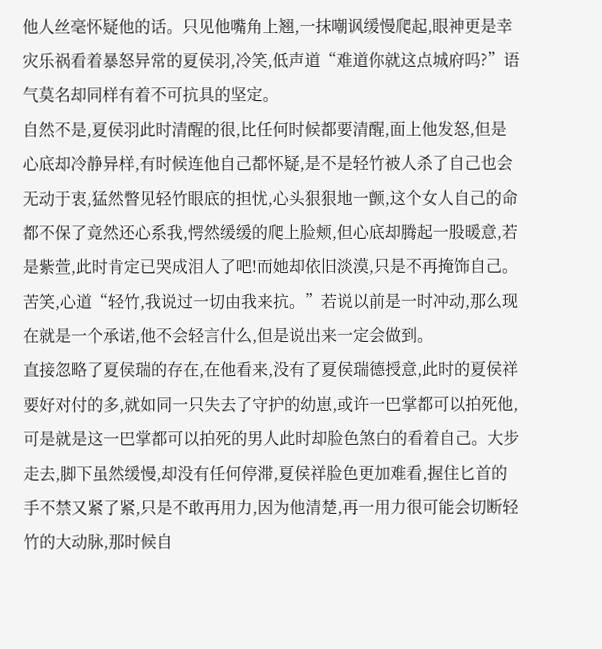他人丝毫怀疑他的话。只见他嘴角上翘,一抹嘲讽缓慢爬起,眼神更是幸灾乐祸看着暴怒异常的夏侯羽,冷笑,低声道“难道你就这点城府吗?”语气莫名却同样有着不可抗具的坚定。
自然不是,夏侯羽此时清醒的很,比任何时候都要清醒,面上他发怒,但是心底却冷静异样,有时候连他自己都怀疑,是不是轻竹被人杀了自己也会无动于衷,猛然瞥见轻竹眼底的担忧,心头狠狠地一颤,这个女人自己的命都不保了竟然还心系我,愕然缓缓的爬上脸颊,但心底却腾起一股暖意,若是紫萱,此时肯定已哭成泪人了吧!而她却依旧淡漠,只是不再掩饰自己。
苦笑,心道“轻竹,我说过一切由我来抗。”若说以前是一时冲动,那么现在就是一个承诺,他不会轻言什么,但是说出来一定会做到。
直接忽略了夏侯瑞的存在,在他看来,没有了夏侯瑞德授意,此时的夏侯祥要好对付的多,就如同一只失去了守护的幼崽,或许一巴掌都可以拍死他,可是就是这一巴掌都可以拍死的男人此时却脸色煞白的看着自己。大步走去,脚下虽然缓慢,却没有任何停滞,夏侯祥脸色更加难看,握住匕首的手不禁又紧了紧,只是不敢再用力,因为他清楚,再一用力很可能会切断轻竹的大动脉,那时候自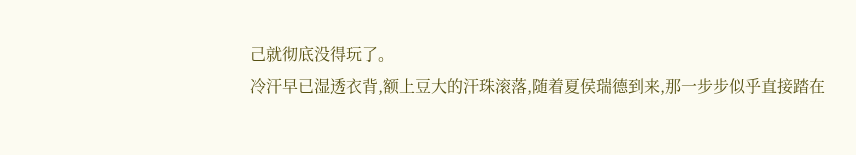己就彻底没得玩了。
冷汗早已湿透衣背,额上豆大的汗珠滚落,随着夏侯瑞德到来,那一步步似乎直接踏在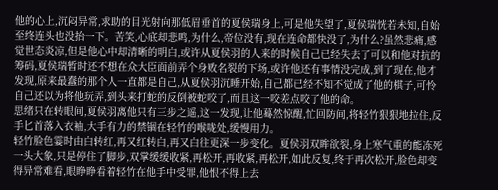他的心上,沉闷异常,求助的目光射向那低眉垂首的夏侯瑞身上,可是他失望了,夏侯瑞恍若未知,自始至终连头也没抬一下。苦笑,心底却悲鸣,为什么,帝位没有,现在连命都快没了,为什么?虽然悲痛,感觉世态炎凉,但是他心中却清晰的明白,或许从夏侯羽的人来的时候自己已经失去了可以和他对抗的筹码,夏侯瑞暂时还不想在众大臣面前弄个身败名裂的下场,或许他还有事情没完成,到了现在,他才发现,原来最蠢的那个人一直都是自己,从夏侯羽沉睡开始,自己都已经不知不觉成了他的棋子,可怜自己还以为将他玩弄,到头来打蛇的反倒被蛇咬了,而且这一咬差点咬了他的命。
思绪只在转眼间,夏侯羽离他只有三步之遥,这一发现,让他蓦然惊醒,忙回防间,将轻竹狠狠地拉住,反手匕首落入衣袖,大手有力的禁锢在轻竹的喉咙处,缓慢用力。
轻竹脸色霎时由白转红,再又红转白,再又白往更深一步变化。夏侯羽双眸欲裂,身上寒气重的能冻死一头大象,只是停住了脚步,双掌缓缓收紧,再松开,再收紧,再松开,如此反复,终于再次松开,脸色却变得异常难看,眼睁睁看着轻竹在他手中受罪,他恨不得上去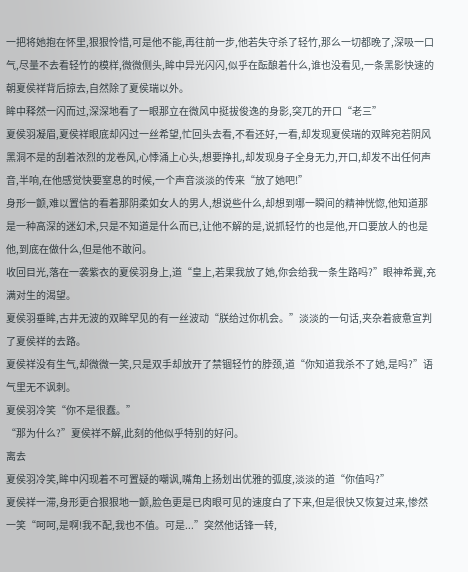一把将她抱在怀里,狠狠怜惜,可是他不能,再往前一步,他若失守杀了轻竹,那么一切都晚了,深吸一口气,尽量不去看轻竹的模样,微微侧头,眸中异光闪闪,似乎在酝酿着什么,谁也没看见,一条黑影快速的朝夏侯祥背后掠去,自然除了夏侯瑞以外。
眸中释然一闪而过,深深地看了一眼那立在微风中挺拔俊逸的身影,突兀的开口“老三”
夏侯羽凝眉,夏侯祥眼底却闪过一丝希望,忙回头去看,不看还好,一看,却发现夏侯瑞的双眸宛若阴风黑洞不是的刮着浓烈的龙卷风,心悸涌上心头,想要挣扎,却发现身子全身无力,开口,却发不出任何声音,半响,在他感觉快要窒息的时候,一个声音淡淡的传来“放了她吧!”
身形一颤,难以置信的看着那阴柔如女人的男人,想说些什么,却想到哪一瞬间的精神恍惚,他知道那是一种高深的迷幻术,只是不知道是什么而已,让他不解的是,说抓轻竹的也是他,开口要放人的也是他,到底在做什么,但是他不敢问。
收回目光,落在一袭紫衣的夏侯羽身上,道“皇上,若果我放了她,你会给我一条生路吗?”眼神希冀,充满对生的渴望。
夏侯羽垂眸,古井无波的双眸罕见的有一丝波动“朕给过你机会。”淡淡的一句话,夹杂着疲惫宣判了夏侯祥的去路。
夏侯祥没有生气,却微微一笑,只是双手却放开了禁锢轻竹的脖颈,道“你知道我杀不了她,是吗?”语气里无不讽刺。
夏侯羽冷笑“你不是很蠢。”
“那为什么?”夏侯祥不解,此刻的他似乎特别的好问。
离去
夏侯羽冷笑,眸中闪现着不可置疑的嘲讽,嘴角上扬划出优雅的弧度,淡淡的道“你值吗?”
夏侯祥一滞,身形更合狠狠地一颤,脸色更是已肉眼可见的速度白了下来,但是很快又恢复过来,惨然一笑“呵呵,是啊!我不配,我也不值。可是...”突然他话锋一转,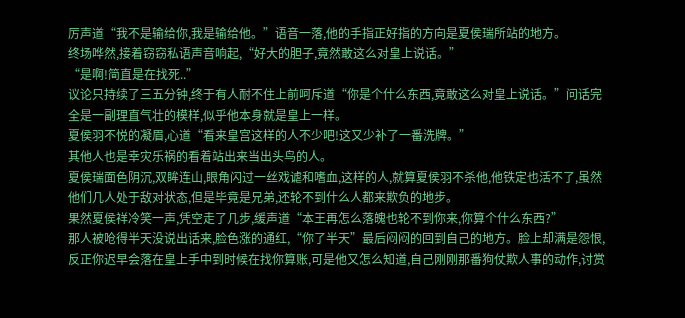厉声道“我不是输给你,我是输给他。”语音一落,他的手指正好指的方向是夏侯瑞所站的地方。
终场哗然,接着窃窃私语声音响起,“好大的胆子,竟然敢这么对皇上说话。”
“是啊!简直是在找死..”
议论只持续了三五分钟,终于有人耐不住上前呵斥道“你是个什么东西,竟敢这么对皇上说话。”问话完全是一副理直气壮的模样,似乎他本身就是皇上一样。
夏侯羽不悦的凝眉,心道“看来皇宫这样的人不少吧!这又少补了一番洗牌。”
其他人也是幸灾乐祸的看着站出来当出头鸟的人。
夏侯瑞面色阴沉,双眸连山,眼角闪过一丝戏谑和嗜血,这样的人,就算夏侯羽不杀他,他铁定也活不了,虽然他们几人处于敌对状态,但是毕竟是兄弟,还轮不到什么人都来欺负的地步。
果然夏侯祥冷笑一声,凭空走了几步,缓声道“本王再怎么落魄也轮不到你来,你算个什么东西?”
那人被呛得半天没说出话来,脸色涨的通红,“你了半天”最后闷闷的回到自己的地方。脸上却满是怨恨,反正你迟早会落在皇上手中到时候在找你算账,可是他又怎么知道,自己刚刚那番狗仗欺人事的动作,讨赏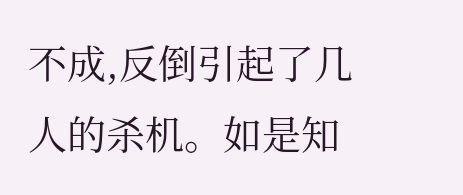不成,反倒引起了几人的杀机。如是知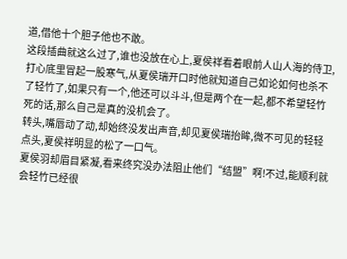道,借他十个胆子他也不敢。
这段插曲就这么过了,谁也没放在心上,夏侯祥看着眼前人山人海的侍卫,打心底里冒起一股寒气,从夏侯瑞开口时他就知道自己如论如何也杀不了轻竹了,如果只有一个,他还可以斗斗,但是两个在一起,都不希望轻竹死的话,那么自己是真的没机会了。
转头,嘴唇动了动,却始终没发出声音,却见夏侯瑞抬眸,微不可见的轻轻点头,夏侯祥明显的松了一口气。
夏侯羽却眉目紧凝,看来终究没办法阻止他们“结盟”啊!不过,能顺利就会轻竹已经很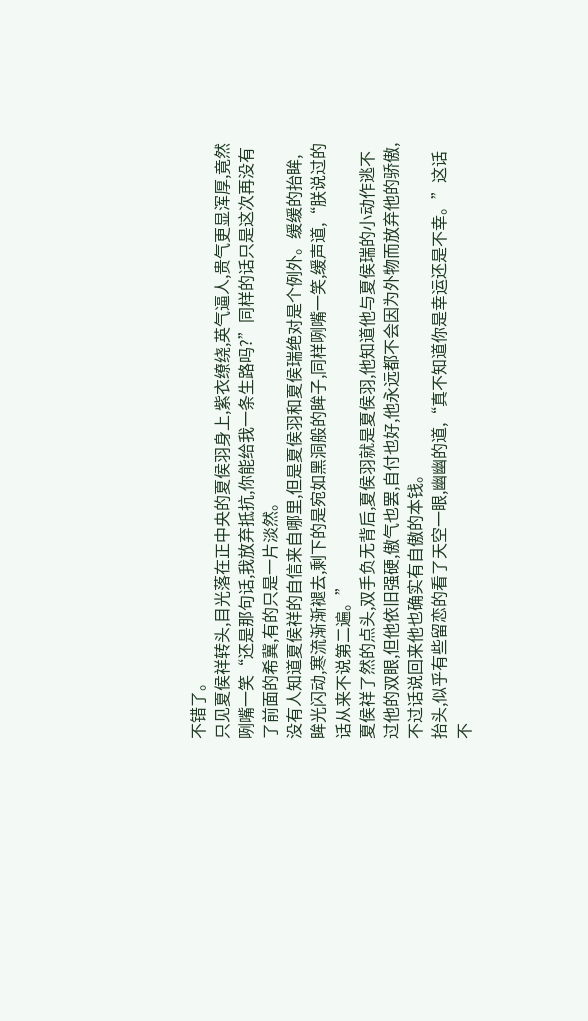不错了。
只见夏侯祥转头,目光落在正中央的夏侯羽身上,紫衣缭绕,英气逼人,贵气更显浑厚,竟然咧嘴一笑“还是那句话,我放弃抵抗,你能给我一条生路吗?”同样的话只是这次再没有了前面的希冀,有的只是一片淡然。
没有人知道夏侯祥的自信来自哪里,但是夏侯羽和夏侯瑞绝对是个例外。缓缓的抬眸,眸光闪动,寒流渐渐褪去,剩下的是宛如黑洞般的眸子,同样咧嘴一笑,缓声道,“朕说过的话从来不说第二遍。”
夏侯祥了然的点头,双手负无背后,夏侯羽就是夏侯羽,他知道他与夏侯瑞的小动作逃不过他的双眼,但他依旧强硬,傲气也罢,自付也好,他永远都不会因为外物而放弃他的骄傲,不过话说回来他也确实有自傲的本钱。
抬头,似乎有些留恋的看了天空一眼,幽幽的道,“真不知道你是幸运还是不幸。”这话不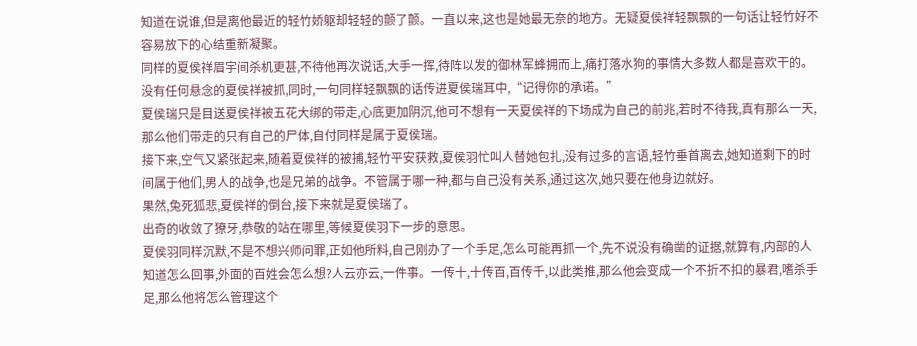知道在说谁,但是离他最近的轻竹娇躯却轻轻的颤了颤。一直以来,这也是她最无奈的地方。无疑夏侯祥轻飘飘的一句话让轻竹好不容易放下的心结重新凝聚。
同样的夏侯祥眉宇间杀机更甚,不待他再次说话,大手一挥,待阵以发的御林军蜂拥而上,痛打落水狗的事情大多数人都是喜欢干的。没有任何悬念的夏侯祥被抓,同时,一句同样轻飘飘的话传进夏侯瑞耳中,“记得你的承诺。”
夏侯瑞只是目送夏侯祥被五花大绑的带走,心底更加阴沉,他可不想有一天夏侯祥的下场成为自己的前兆,若时不待我,真有那么一天,那么他们带走的只有自己的尸体,自付同样是属于夏侯瑞。
接下来,空气又紧张起来,随着夏侯祥的被捕,轻竹平安获救,夏侯羽忙叫人替她包扎,没有过多的言语,轻竹垂首离去,她知道剩下的时间属于他们,男人的战争,也是兄弟的战争。不管属于哪一种,都与自己没有关系,通过这次,她只要在他身边就好。
果然,兔死狐悲,夏侯祥的倒台,接下来就是夏侯瑞了。
出奇的收敛了獠牙,恭敬的站在哪里,等候夏侯羽下一步的意思。
夏侯羽同样沉默,不是不想兴师问罪,正如他所料,自己刚办了一个手足,怎么可能再抓一个,先不说没有确凿的证据,就算有,内部的人知道怎么回事,外面的百姓会怎么想?人云亦云,一件事。一传十,十传百,百传千,以此类推,那么他会变成一个不折不扣的暴君,嗜杀手足,那么他将怎么管理这个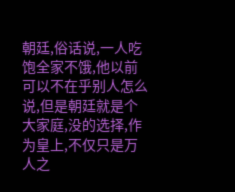朝廷,俗话说,一人吃饱全家不饿,他以前可以不在乎别人怎么说,但是朝廷就是个大家庭,没的选择,作为皇上,不仅只是万人之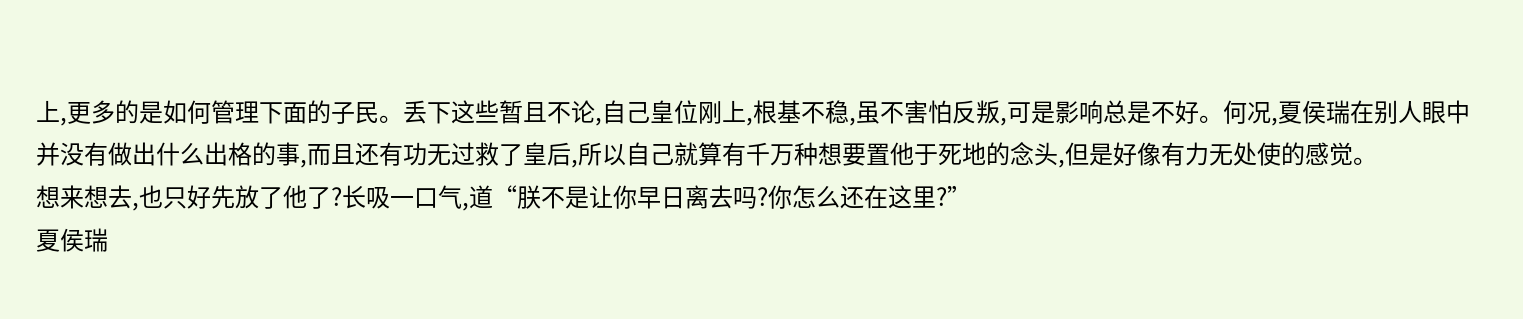上,更多的是如何管理下面的子民。丢下这些暂且不论,自己皇位刚上,根基不稳,虽不害怕反叛,可是影响总是不好。何况,夏侯瑞在别人眼中并没有做出什么出格的事,而且还有功无过救了皇后,所以自己就算有千万种想要置他于死地的念头,但是好像有力无处使的感觉。
想来想去,也只好先放了他了?长吸一口气,道“朕不是让你早日离去吗?你怎么还在这里?”
夏侯瑞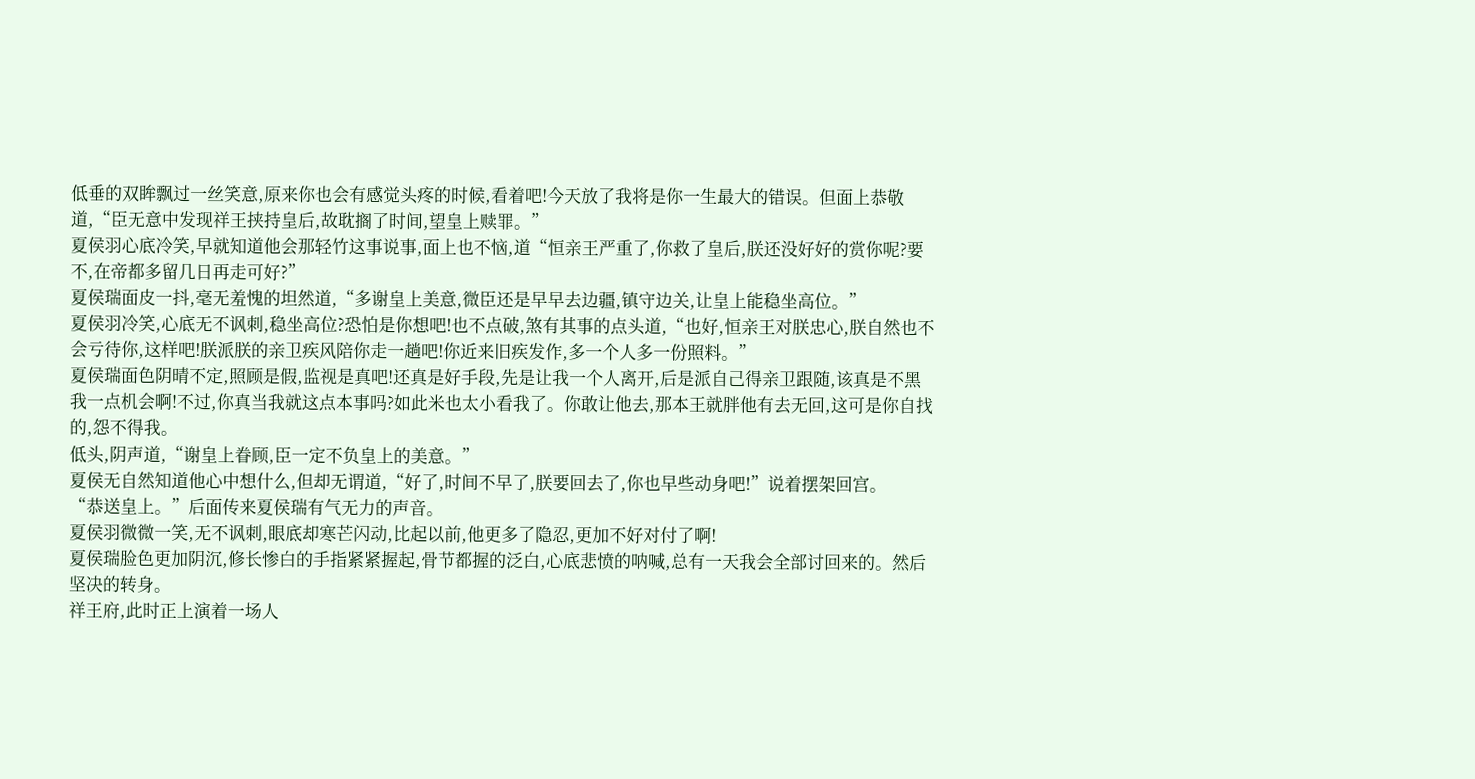低垂的双眸飘过一丝笑意,原来你也会有感觉头疼的时候,看着吧!今天放了我将是你一生最大的错误。但面上恭敬道,“臣无意中发现祥王挟持皇后,故耽搁了时间,望皇上赎罪。”
夏侯羽心底冷笑,早就知道他会那轻竹这事说事,面上也不恼,道“恒亲王严重了,你救了皇后,朕还没好好的赏你呢?要不,在帝都多留几日再走可好?”
夏侯瑞面皮一抖,毫无羞愧的坦然道,“多谢皇上美意,微臣还是早早去边疆,镇守边关,让皇上能稳坐高位。”
夏侯羽冷笑,心底无不讽刺,稳坐高位?恐怕是你想吧!也不点破,煞有其事的点头道,“也好,恒亲王对朕忠心,朕自然也不会亏待你,这样吧!朕派朕的亲卫疾风陪你走一趟吧!你近来旧疾发作,多一个人多一份照料。”
夏侯瑞面色阴晴不定,照顾是假,监视是真吧!还真是好手段,先是让我一个人离开,后是派自己得亲卫跟随,该真是不黑我一点机会啊!不过,你真当我就这点本事吗?如此米也太小看我了。你敢让他去,那本王就胖他有去无回,这可是你自找的,怨不得我。
低头,阴声道,“谢皇上眷顾,臣一定不负皇上的美意。”
夏侯无自然知道他心中想什么,但却无谓道,“好了,时间不早了,朕要回去了,你也早些动身吧!”说着摆架回宫。
“恭送皇上。”后面传来夏侯瑞有气无力的声音。
夏侯羽微微一笑,无不讽刺,眼底却寒芒闪动,比起以前,他更多了隐忍,更加不好对付了啊!
夏侯瑞脸色更加阴沉,修长惨白的手指紧紧握起,骨节都握的泛白,心底悲愤的呐喊,总有一天我会全部讨回来的。然后坚决的转身。
祥王府,此时正上演着一场人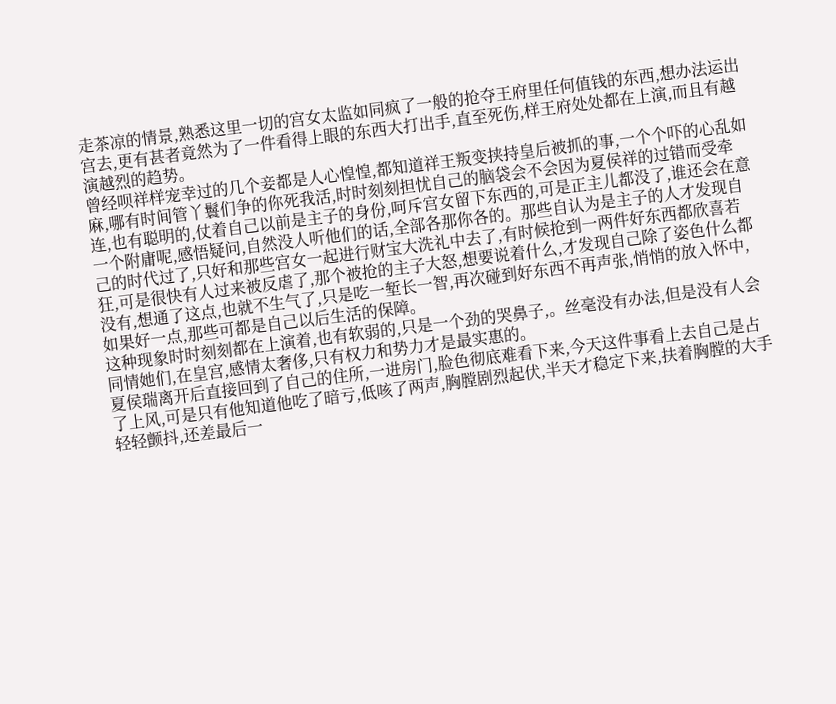走茶凉的情景,熟悉这里一切的宫女太监如同疯了一般的抢夺王府里任何值钱的东西,想办法运出宫去,更有甚者竟然为了一件看得上眼的东西大打出手,直至死伤,样王府处处都在上演,而且有越演越烈的趋势。
曾经呗祥样宠幸过的几个妾都是人心惶惶,都知道祥王叛变挟持皇后被抓的事,一个个吓的心乱如麻,哪有时间管丫鬟们争的你死我活,时时刻刻担忧自己的脑袋会不会因为夏侯祥的过错而受牵连,也有聪明的,仗着自己以前是主子的身份,呵斥宫女留下东西的,可是正主儿都没了,谁还会在意一个附庸呢,感悟疑问,自然没人听他们的话,全部各那你各的。那些自认为是主子的人才发现自己的时代过了,只好和那些宫女一起进行财宝大洗礼中去了,有时候抢到一两件好东西都欣喜若狂,可是很快有人过来被反虐了,那个被抢的主子大怒,想要说着什么,才发现自己除了姿色什么都没有,想通了这点,也就不生气了,只是吃一堑长一智,再次碰到好东西不再声张,悄悄的放入怀中,如果好一点,那些可都是自己以后生活的保障。
这种现象时时刻刻都在上演着,也有软弱的,只是一个劲的哭鼻子,。丝毫没有办法,但是没有人会同情她们,在皇宫,感情太奢侈,只有权力和势力才是最实惠的。
夏侯瑞离开后直接回到了自己的住所,一进房门,脸色彻底难看下来,今天这件事看上去自己是占了上风,可是只有他知道他吃了暗亏,低咳了两声,胸膛剧烈起伏,半天才稳定下来,扶着胸膛的大手轻轻颤抖,还差最后一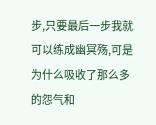步,只要最后一步我就可以练成幽冥殇,可是为什么吸收了那么多的怨气和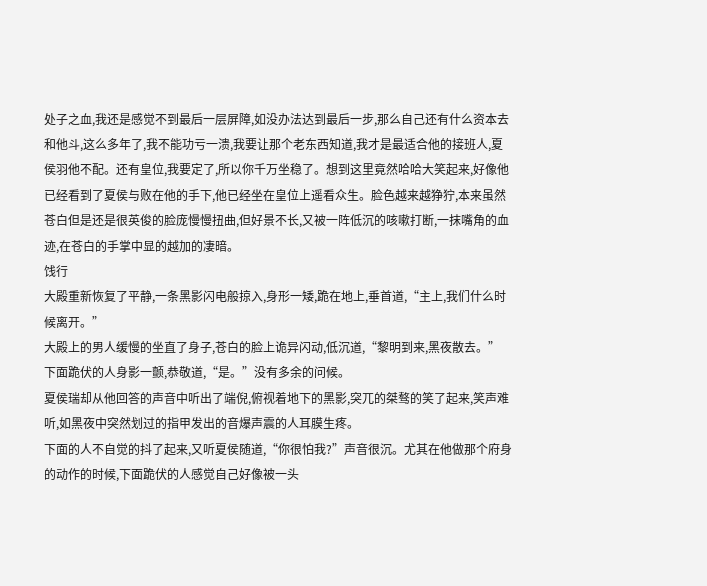处子之血,我还是感觉不到最后一层屏障,如没办法达到最后一步,那么自己还有什么资本去和他斗,这么多年了,我不能功亏一溃,我要让那个老东西知道,我才是最适合他的接班人,夏侯羽他不配。还有皇位,我要定了,所以你千万坐稳了。想到这里竟然哈哈大笑起来,好像他已经看到了夏侯与败在他的手下,他已经坐在皇位上遥看众生。脸色越来越狰狞,本来虽然苍白但是还是很英俊的脸庞慢慢扭曲,但好景不长,又被一阵低沉的咳嗽打断,一抹嘴角的血迹,在苍白的手掌中显的越加的凄暗。
饯行
大殿重新恢复了平静,一条黑影闪电般掠入,身形一矮,跪在地上,垂首道,“主上,我们什么时候离开。”
大殿上的男人缓慢的坐直了身子,苍白的脸上诡异闪动,低沉道,“黎明到来,黑夜散去。”
下面跪伏的人身影一颤,恭敬道,“是。”没有多余的问候。
夏侯瑞却从他回答的声音中听出了端倪,俯视着地下的黑影,突兀的桀骜的笑了起来,笑声难听,如黑夜中突然划过的指甲发出的音爆声震的人耳膜生疼。
下面的人不自觉的抖了起来,又听夏侯随道,“你很怕我?”声音很沉。尤其在他做那个府身的动作的时候,下面跪伏的人感觉自己好像被一头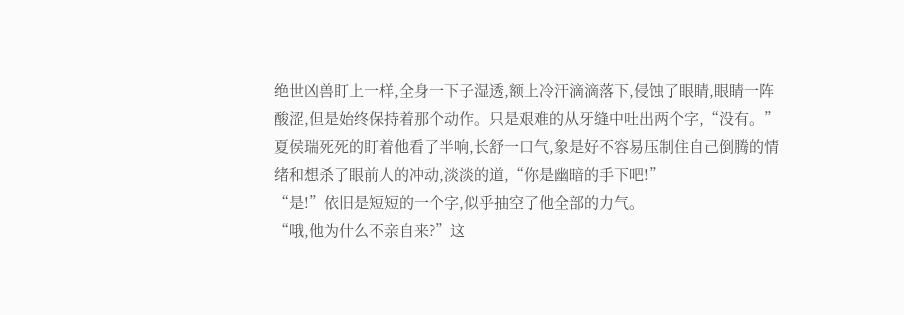绝世凶兽盯上一样,全身一下子湿透,额上冷汗滴滴落下,侵蚀了眼睛,眼睛一阵酸涩,但是始终保持着那个动作。只是艰难的从牙缝中吐出两个字,“没有。”
夏侯瑞死死的盯着他看了半响,长舒一口气,象是好不容易压制住自己倒腾的情绪和想杀了眼前人的冲动,淡淡的道,“你是幽暗的手下吧!”
“是!”依旧是短短的一个字,似乎抽空了他全部的力气。
“哦,他为什么不亲自来?”这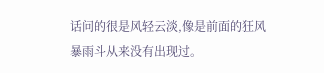话问的很是风轻云淡,像是前面的狂风暴雨斗从来没有出现过。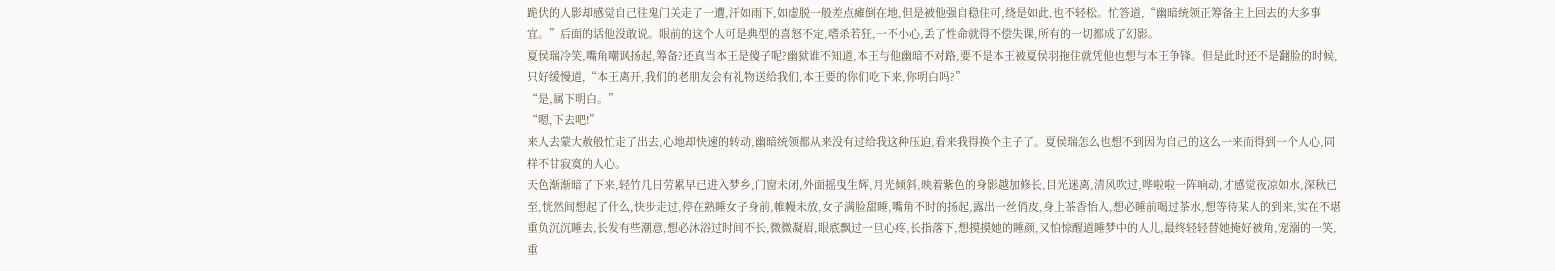跪伏的人影却感觉自己往鬼门关走了一遭,汗如雨下,如虚脱一般差点瘫倒在地,但是被他强自稳住可,绕是如此,也不轻松。忙答道,“幽暗统领正筹备主上回去的大多事宜。”后面的话他没敢说。眼前的这个人可是典型的喜怒不定,嗜杀若狂,一不小心,丢了性命就得不偿失课,所有的一切都成了幻影。
夏侯瑞冷笑,嘴角嘲讽扬起,筹备?还真当本王是傻子呢?幽狱谁不知道,本王与他幽暗不对路,要不是本王被夏侯羽拖住就凭他也想与本王争锋。但是此时还不是翻脸的时候,只好缓慢道,“本王离开,我们的老朋友会有礼物送给我们,本王要的你们吃下来,你明白吗?”
“是,属下明白。”
“嗯,下去吧!”
来人去蒙大赦般忙走了出去,心地却快速的转动,幽暗统领都从来没有过给我这种压迫,看来我得换个主子了。夏侯瑞怎么也想不到因为自己的这么一来而得到一个人心,同样不甘寂寞的人心。
天色渐渐暗了下来,轻竹几日劳累早已进入梦乡,门窗未闭,外面摇曳生辉,月光倾斜,映着紫色的身影越加修长,目光迷离,清风吹过,哗啦啦一阵响动,才感觉夜凉如水,深秋已至,恍然间想起了什么,快步走过,停在熟睡女子身前,帷幔未放,女子满脸甜睡,嘴角不时的扬起,露出一丝俏皮,身上茶香怡人,想必睡前喝过茶水,想等待某人的到来,实在不堪重负沉沉睡去,长发有些潮意,想必沐浴过时间不长,微微凝眉,眼底飘过一旦心疼,长指落下,想摸摸她的睡颜,又怕惊醒道睡梦中的人儿,最终轻轻替她掩好被角,宠溺的一笑,重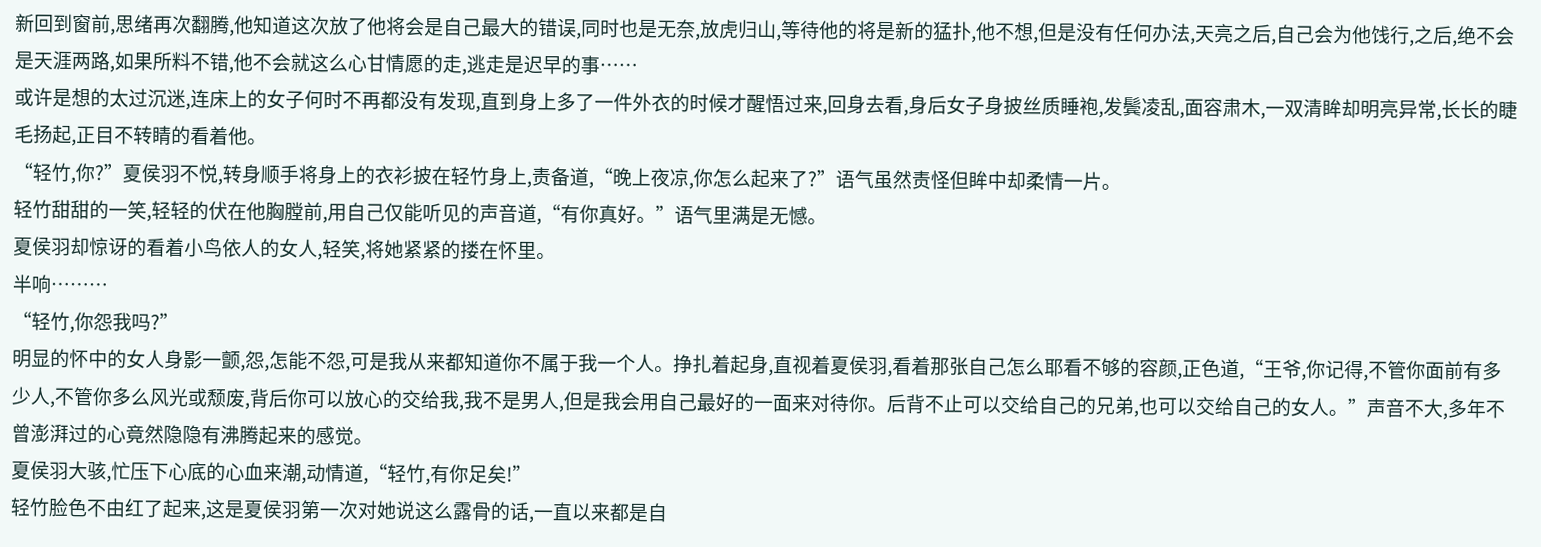新回到窗前,思绪再次翻腾,他知道这次放了他将会是自己最大的错误,同时也是无奈,放虎归山,等待他的将是新的猛扑,他不想,但是没有任何办法,天亮之后,自己会为他饯行,之后,绝不会是天涯两路,如果所料不错,他不会就这么心甘情愿的走,逃走是迟早的事……
或许是想的太过沉迷,连床上的女子何时不再都没有发现,直到身上多了一件外衣的时候才醒悟过来,回身去看,身后女子身披丝质睡袍,发鬓凌乱,面容肃木,一双清眸却明亮异常,长长的睫毛扬起,正目不转睛的看着他。
“轻竹,你?”夏侯羽不悦,转身顺手将身上的衣衫披在轻竹身上,责备道,“晚上夜凉,你怎么起来了?”语气虽然责怪但眸中却柔情一片。
轻竹甜甜的一笑,轻轻的伏在他胸膛前,用自己仅能听见的声音道,“有你真好。”语气里满是无憾。
夏侯羽却惊讶的看着小鸟依人的女人,轻笑,将她紧紧的搂在怀里。
半响………
“轻竹,你怨我吗?”
明显的怀中的女人身影一颤,怨,怎能不怨,可是我从来都知道你不属于我一个人。挣扎着起身,直视着夏侯羽,看着那张自己怎么耶看不够的容颜,正色道,“王爷,你记得,不管你面前有多少人,不管你多么风光或颓废,背后你可以放心的交给我,我不是男人,但是我会用自己最好的一面来对待你。后背不止可以交给自己的兄弟,也可以交给自己的女人。”声音不大,多年不曾澎湃过的心竟然隐隐有沸腾起来的感觉。
夏侯羽大骇,忙压下心底的心血来潮,动情道,“轻竹,有你足矣!”
轻竹脸色不由红了起来,这是夏侯羽第一次对她说这么露骨的话,一直以来都是自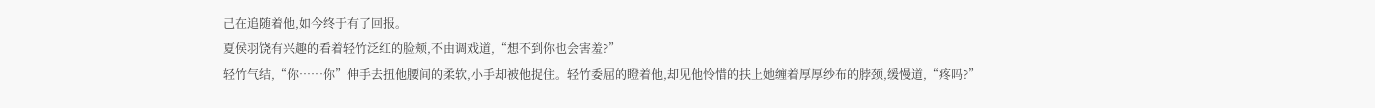己在追随着他,如今终于有了回报。
夏侯羽饶有兴趣的看着轻竹泛红的脸颊,不由调戏道,“想不到你也会害羞?”
轻竹气结,“你……你”伸手去扭他腰间的柔软,小手却被他捉住。轻竹委屈的瞪着他,却见他怜惜的扶上她缠着厚厚纱布的脖颈,缓慢道,“疼吗?”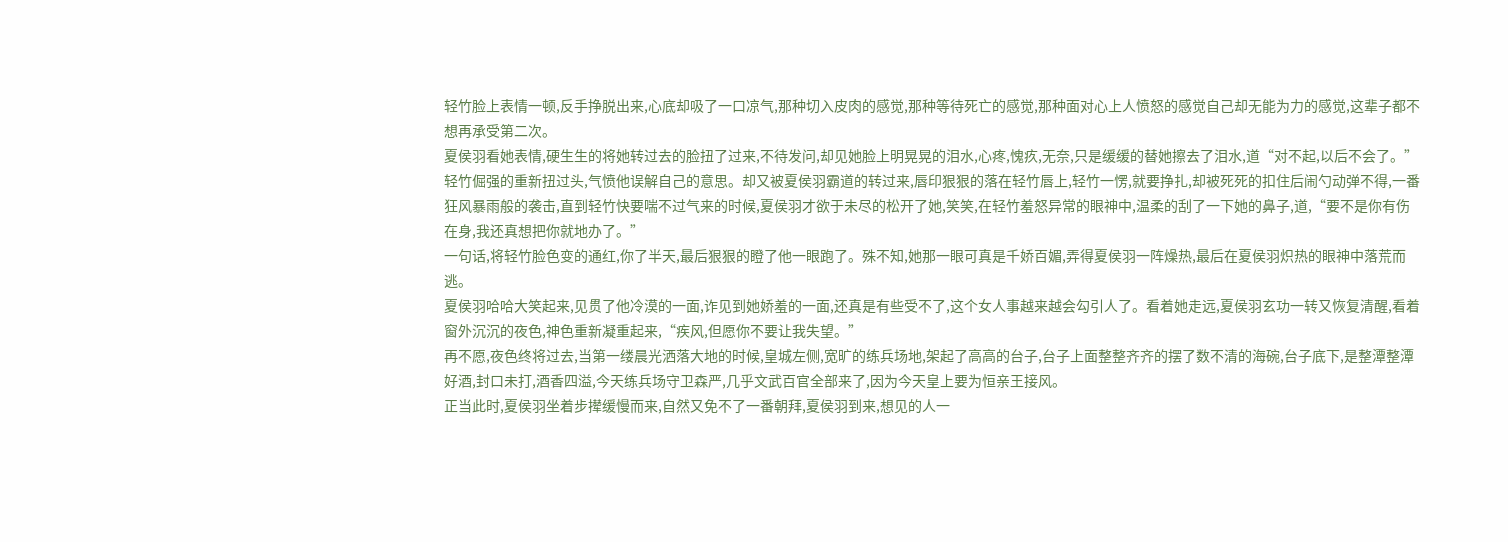轻竹脸上表情一顿,反手挣脱出来,心底却吸了一口凉气,那种切入皮肉的感觉,那种等待死亡的感觉,那种面对心上人愤怒的感觉自己却无能为力的感觉,这辈子都不想再承受第二次。
夏侯羽看她表情,硬生生的将她转过去的脸扭了过来,不待发问,却见她脸上明晃晃的泪水,心疼,愧疚,无奈,只是缓缓的替她擦去了泪水,道“对不起,以后不会了。”
轻竹倔强的重新扭过头,气愤他误解自己的意思。却又被夏侯羽霸道的转过来,唇印狠狠的落在轻竹唇上,轻竹一愣,就要挣扎,却被死死的扣住后闹勺动弹不得,一番狂风暴雨般的袭击,直到轻竹快要喘不过气来的时候,夏侯羽才欲于未尽的松开了她,笑笑,在轻竹羞怒异常的眼神中,温柔的刮了一下她的鼻子,道,“要不是你有伤在身,我还真想把你就地办了。”
一句话,将轻竹脸色变的通红,你了半天,最后狠狠的瞪了他一眼跑了。殊不知,她那一眼可真是千娇百媚,弄得夏侯羽一阵燥热,最后在夏侯羽炽热的眼神中落荒而逃。
夏侯羽哈哈大笑起来,见贯了他冷漠的一面,诈见到她娇羞的一面,还真是有些受不了,这个女人事越来越会勾引人了。看着她走远,夏侯羽玄功一转又恢复清醒,看着窗外沉沉的夜色,神色重新凝重起来,“疾风,但愿你不要让我失望。”
再不愿,夜色终将过去,当第一缕晨光洒落大地的时候,皇城左侧,宽旷的练兵场地,架起了高高的台子,台子上面整整齐齐的摆了数不清的海碗,台子底下,是整潭整潭好酒,封口未打,酒香四溢,今天练兵场守卫森严,几乎文武百官全部来了,因为今天皇上要为恒亲王接风。
正当此时,夏侯羽坐着步撵缓慢而来,自然又免不了一番朝拜,夏侯羽到来,想见的人一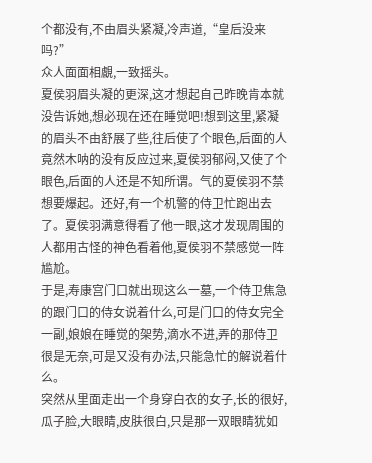个都没有,不由眉头紧凝,冷声道,“皇后没来吗?”
众人面面相覰,一致摇头。
夏侯羽眉头凝的更深,这才想起自己昨晚肯本就没告诉她,想必现在还在睡觉吧!想到这里,紧凝的眉头不由舒展了些,往后使了个眼色,后面的人竟然木呐的没有反应过来,夏侯羽郁闷,又使了个眼色,后面的人还是不知所谓。气的夏侯羽不禁想要爆起。还好,有一个机警的侍卫忙跑出去了。夏侯羽满意得看了他一眼,这才发现周围的人都用古怪的神色看着他,夏侯羽不禁感觉一阵尴尬。
于是,寿康宫门口就出现这么一墓,一个侍卫焦急的跟门口的侍女说着什么,可是门口的侍女完全一副,娘娘在睡觉的架势,滴水不进,弄的那侍卫很是无奈,可是又没有办法,只能急忙的解说着什么。
突然从里面走出一个身穿白衣的女子,长的很好,瓜子脸,大眼睛,皮肤很白,只是那一双眼睛犹如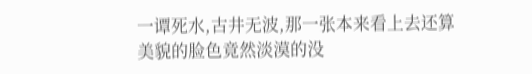一谭死水,古井无波,那一张本来看上去还算美貌的脸色竟然淡漠的没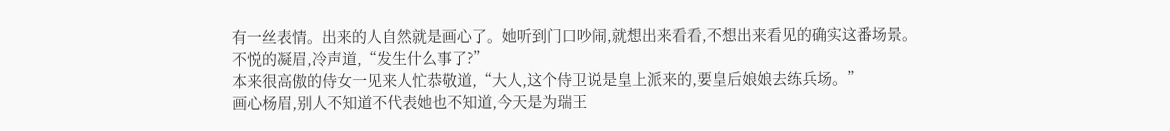有一丝表情。出来的人自然就是画心了。她听到门口吵闹,就想出来看看,不想出来看见的确实这番场景。
不悦的凝眉,冷声道,“发生什么事了?”
本来很高傲的侍女一见来人忙恭敬道,“大人,这个侍卫说是皇上派来的,要皇后娘娘去练兵场。”
画心杨眉,别人不知道不代表她也不知道,今天是为瑞王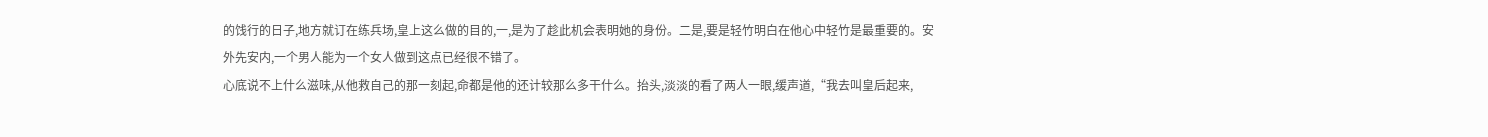的饯行的日子,地方就订在练兵场,皇上这么做的目的,一,是为了趁此机会表明她的身份。二是,要是轻竹明白在他心中轻竹是最重要的。安外先安内,一个男人能为一个女人做到这点已经很不错了。
心底说不上什么滋味,从他救自己的那一刻起,命都是他的还计较那么多干什么。抬头,淡淡的看了两人一眼,缓声道,“我去叫皇后起来,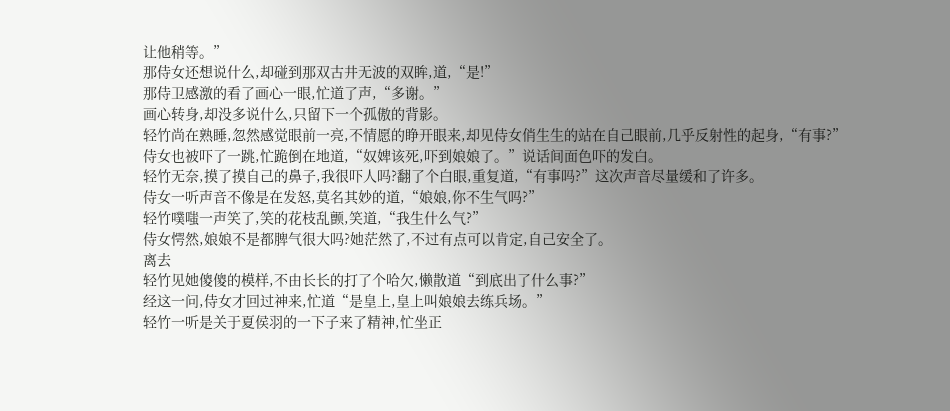让他稍等。”
那侍女还想说什么,却碰到那双古井无波的双眸,道,“是!”
那侍卫感激的看了画心一眼,忙道了声,“多谢。”
画心转身,却没多说什么,只留下一个孤傲的背影。
轻竹尚在熟睡,忽然感觉眼前一亮,不情愿的睁开眼来,却见侍女俏生生的站在自己眼前,几乎反射性的起身,“有事?”
侍女也被吓了一跳,忙跪倒在地道,“奴婢该死,吓到娘娘了。”说话间面色吓的发白。
轻竹无奈,摸了摸自己的鼻子,我很吓人吗?翻了个白眼,重复道,“有事吗?”这次声音尽量缓和了许多。
侍女一听声音不像是在发怒,莫名其妙的道,“娘娘,你不生气吗?”
轻竹噗嗤一声笑了,笑的花枝乱颤,笑道,“我生什么气?”
侍女愕然,娘娘不是都脾气很大吗?她茫然了,不过有点可以肯定,自己安全了。
离去
轻竹见她傻傻的模样,不由长长的打了个哈欠,懒散道“到底出了什么事?”
经这一问,侍女才回过神来,忙道“是皇上,皇上叫娘娘去练兵场。”
轻竹一听是关于夏侯羽的一下子来了精神,忙坐正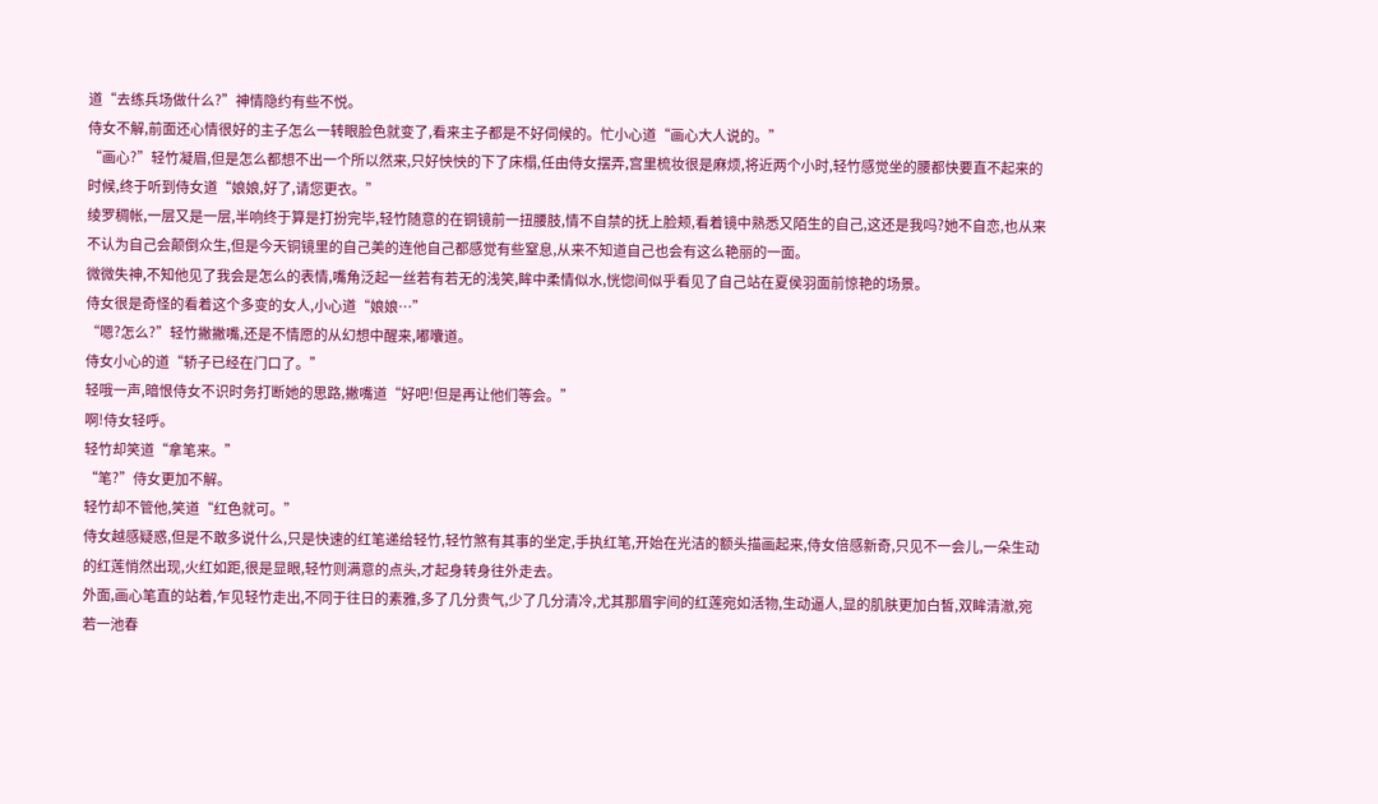道“去练兵场做什么?”神情隐约有些不悦。
侍女不解,前面还心情很好的主子怎么一转眼脸色就变了,看来主子都是不好伺候的。忙小心道“画心大人说的。”
“画心?”轻竹凝眉,但是怎么都想不出一个所以然来,只好怏怏的下了床榻,任由侍女摆弄,宫里梳妆很是麻烦,将近两个小时,轻竹感觉坐的腰都快要直不起来的时候,终于听到侍女道“娘娘,好了,请您更衣。”
绫罗稠帐,一层又是一层,半响终于算是打扮完毕,轻竹随意的在铜镜前一扭腰肢,情不自禁的抚上脸颊,看着镜中熟悉又陌生的自己,这还是我吗?她不自恋,也从来不认为自己会颠倒众生,但是今天铜镜里的自己美的连他自己都感觉有些窒息,从来不知道自己也会有这么艳丽的一面。
微微失神,不知他见了我会是怎么的表情,嘴角泛起一丝若有若无的浅笑,眸中柔情似水,恍惚间似乎看见了自己站在夏侯羽面前惊艳的场景。
侍女很是奇怪的看着这个多变的女人,小心道“娘娘…”
“嗯?怎么?”轻竹撇撇嘴,还是不情愿的从幻想中醒来,嘟囔道。
侍女小心的道“轿子已经在门口了。”
轻哦一声,暗恨侍女不识时务打断她的思路,撇嘴道“好吧!但是再让他们等会。”
啊!侍女轻呼。
轻竹却笑道“拿笔来。”
“笔?”侍女更加不解。
轻竹却不管他,笑道“红色就可。”
侍女越感疑惑,但是不敢多说什么,只是快速的红笔递给轻竹,轻竹煞有其事的坐定,手执红笔,开始在光洁的额头描画起来,侍女倍感新奇,只见不一会儿,一朵生动的红莲悄然出现,火红如距,很是显眼,轻竹则满意的点头,才起身转身往外走去。
外面,画心笔直的站着,乍见轻竹走出,不同于往日的素雅,多了几分贵气,少了几分清冷,尤其那眉宇间的红莲宛如活物,生动逼人,显的肌肤更加白皙,双眸清澈,宛若一池春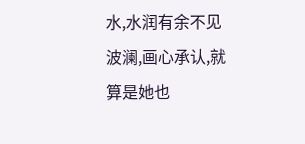水,水润有余不见波澜,画心承认,就算是她也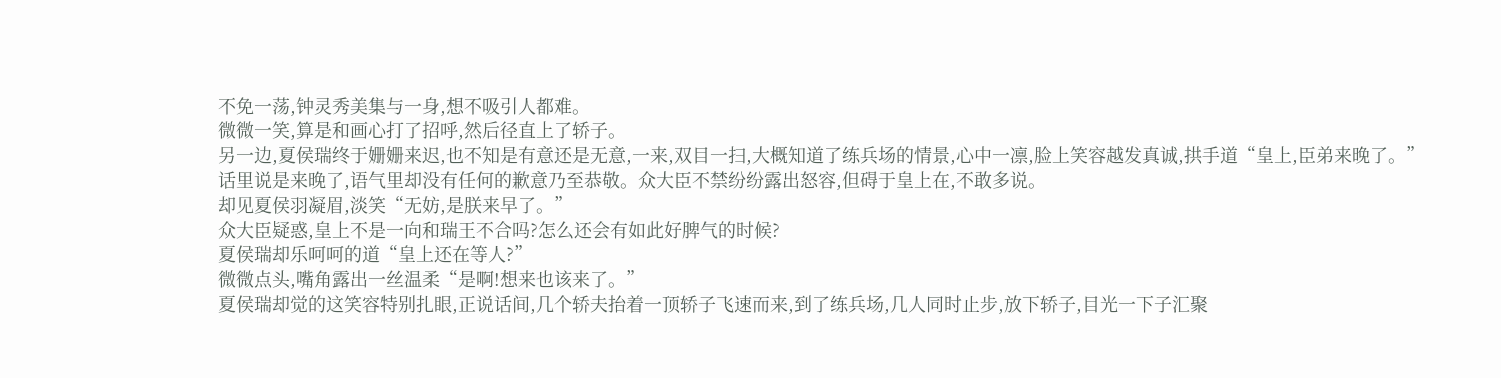不免一荡,钟灵秀美集与一身,想不吸引人都难。
微微一笑,算是和画心打了招呼,然后径直上了轿子。
另一边,夏侯瑞终于姗姗来迟,也不知是有意还是无意,一来,双目一扫,大概知道了练兵场的情景,心中一凛,脸上笑容越发真诚,拱手道“皇上,臣弟来晚了。”话里说是来晚了,语气里却没有任何的歉意乃至恭敬。众大臣不禁纷纷露出怒容,但碍于皇上在,不敢多说。
却见夏侯羽凝眉,淡笑“无妨,是朕来早了。”
众大臣疑惑,皇上不是一向和瑞王不合吗?怎么还会有如此好脾气的时候?
夏侯瑞却乐呵呵的道“皇上还在等人?”
微微点头,嘴角露出一丝温柔“是啊!想来也该来了。”
夏侯瑞却觉的这笑容特别扎眼,正说话间,几个轿夫抬着一顶轿子飞速而来,到了练兵场,几人同时止步,放下轿子,目光一下子汇聚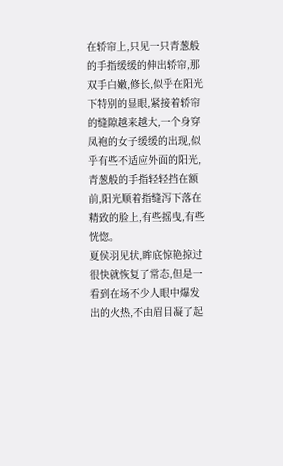在轿帘上,只见一只青葱般的手指缓缓的伸出轿帘,那双手白嫩,修长,似乎在阳光下特别的显眼,紧接着轿帘的缝隙越来越大,一个身穿凤袍的女子缓缓的出现,似乎有些不适应外面的阳光,青葱般的手指轻轻挡在额前,阳光顺着指缝泻下落在精致的脸上,有些摇曳,有些恍惚。
夏侯羽见状,眸底惊艳掠过很快就恢复了常态,但是一看到在场不少人眼中爆发出的火热,不由眉目凝了起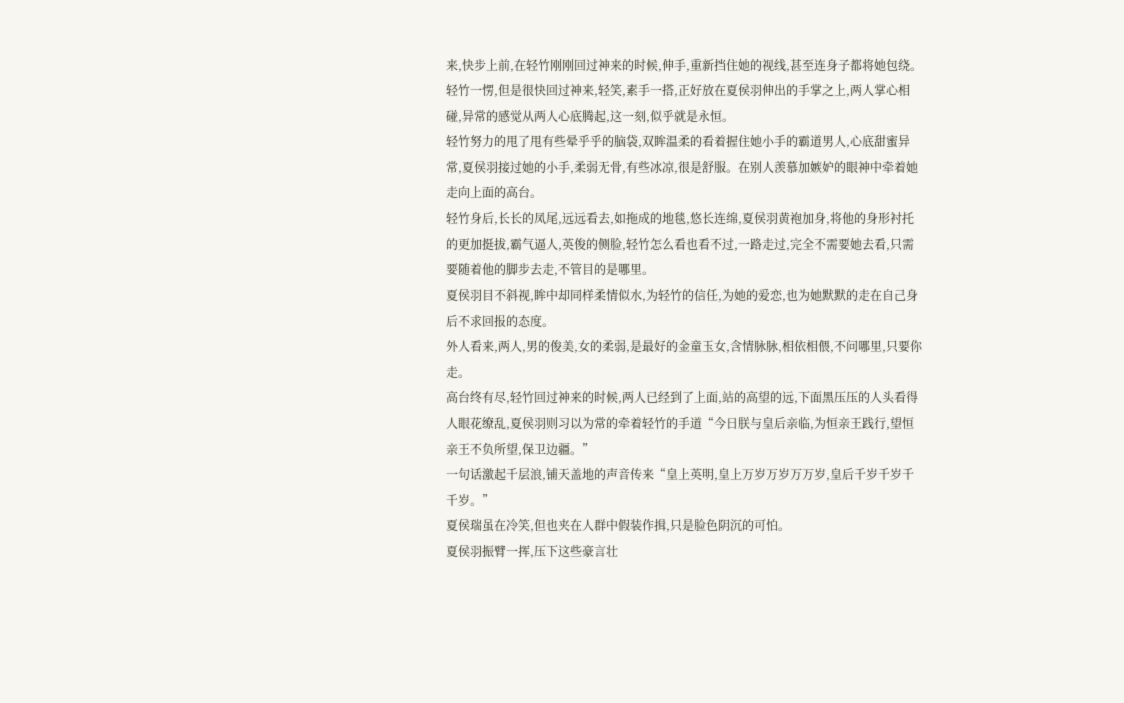来,快步上前,在轻竹刚刚回过神来的时候,伸手,重新挡住她的视线,甚至连身子都将她包绕。
轻竹一愣,但是很快回过神来,轻笑,素手一搭,正好放在夏侯羽伸出的手掌之上,两人掌心相碰,异常的感觉从两人心底腾起,这一刻,似乎就是永恒。
轻竹努力的甩了甩有些晕乎乎的脑袋,双眸温柔的看着握住她小手的霸道男人,心底甜蜜异常,夏侯羽接过她的小手,柔弱无骨,有些冰凉,很是舒服。在别人羡慕加嫉妒的眼神中牵着她走向上面的高台。
轻竹身后,长长的凤尾,远远看去,如拖成的地毯,悠长连绵,夏侯羽黄袍加身,将他的身形衬托的更加挺拔,霸气逼人,英俊的侧脸,轻竹怎么看也看不过,一路走过,完全不需要她去看,只需要随着他的脚步去走,不管目的是哪里。
夏侯羽目不斜视,眸中却同样柔情似水,为轻竹的信任,为她的爱恋,也为她默默的走在自己身后不求回报的态度。
外人看来,两人,男的俊美,女的柔弱,是最好的金童玉女,含情脉脉,相依相偎,不问哪里,只要你走。
高台终有尽,轻竹回过神来的时候,两人已经到了上面,站的高望的远,下面黑压压的人头看得人眼花缭乱,夏侯羽则习以为常的牵着轻竹的手道“今日朕与皇后亲临,为恒亲王践行,望恒亲王不负所望,保卫边疆。”
一句话激起千层浪,铺天盖地的声音传来“皇上英明,皇上万岁万岁万万岁,皇后千岁千岁千千岁。”
夏侯瑞虽在冷笑,但也夹在人群中假装作揖,只是脸色阴沉的可怕。
夏侯羽振臂一挥,压下这些豪言壮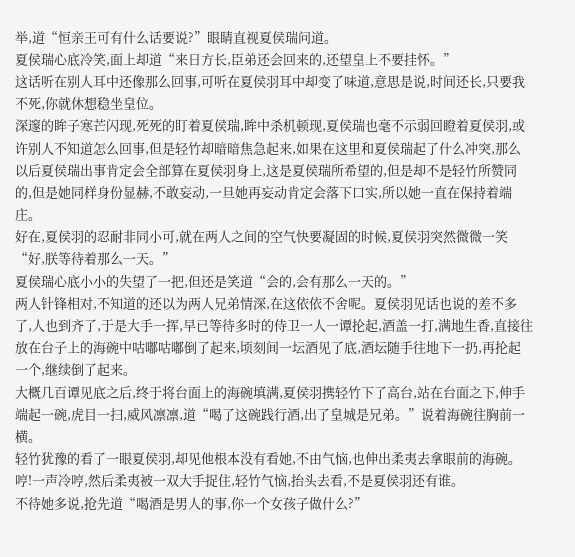举,道“恒亲王可有什么话要说?”眼睛直视夏侯瑞问道。
夏侯瑞心底冷笑,面上却道“来日方长,臣弟还会回来的,还望皇上不要挂怀。”
这话听在别人耳中还像那么回事,可听在夏侯羽耳中却变了味道,意思是说,时间还长,只要我不死,你就休想稳坐皇位。
深邃的眸子寒芒闪现,死死的盯着夏侯瑞,眸中杀机顿现,夏侯瑞也毫不示弱回瞪着夏侯羽,或许别人不知道怎么回事,但是轻竹却暗暗焦急起来,如果在这里和夏侯瑞起了什么冲突,那么以后夏侯瑞出事肯定会全部算在夏侯羽身上,这是夏侯瑞所希望的,但是却不是轻竹所赞同的,但是她同样身份显赫,不敢妄动,一旦她再妄动肯定会落下口实,所以她一直在保持着端庄。
好在,夏侯羽的忍耐非同小可,就在两人之间的空气快要凝固的时候,夏侯羽突然微微一笑“好,朕等待着那么一天。”
夏侯瑞心底小小的失望了一把,但还是笑道“会的,会有那么一天的。”
两人针锋相对,不知道的还以为两人兄弟情深,在这依依不舍呢。夏侯羽见话也说的差不多了,人也到齐了,于是大手一挥,早已等待多时的侍卫一人一谭抡起,酒盖一打,满地生香,直接往放在台子上的海碗中咕嘟咕嘟倒了起来,顷刻间一坛酒见了底,酒坛随手往地下一扔,再抡起一个,继续倒了起来。
大概几百谭见底之后,终于将台面上的海碗填满,夏侯羽携轻竹下了高台,站在台面之下,伸手端起一碗,虎目一扫,威风凛凛,道“喝了这碗践行酒,出了皇城是兄弟。”说着海碗往胸前一横。
轻竹犹豫的看了一眼夏侯羽,却见他根本没有看她,不由气恼,也伸出柔夷去拿眼前的海碗。
哼!一声冷哼,然后柔夷被一双大手捉住,轻竹气恼,抬头去看,不是夏侯羽还有谁。
不待她多说,抢先道“喝酒是男人的事,你一个女孩子做什么?”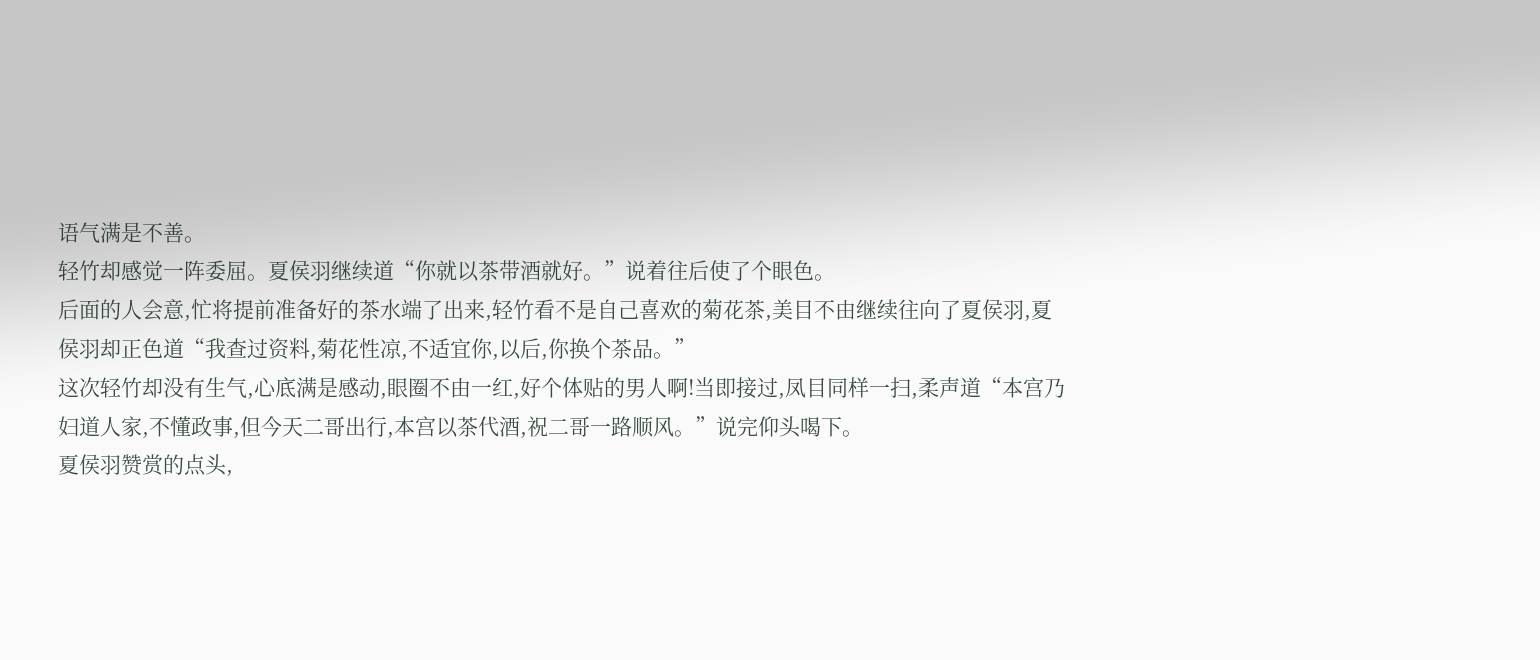语气满是不善。
轻竹却感觉一阵委屈。夏侯羽继续道“你就以茶带酒就好。”说着往后使了个眼色。
后面的人会意,忙将提前准备好的茶水端了出来,轻竹看不是自己喜欢的菊花茶,美目不由继续往向了夏侯羽,夏侯羽却正色道“我查过资料,菊花性凉,不适宜你,以后,你换个茶品。”
这次轻竹却没有生气,心底满是感动,眼圈不由一红,好个体贴的男人啊!当即接过,凤目同样一扫,柔声道“本宫乃妇道人家,不懂政事,但今天二哥出行,本宫以茶代酒,祝二哥一路顺风。”说完仰头喝下。
夏侯羽赞赏的点头,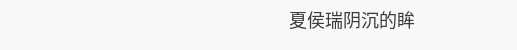夏侯瑞阴沉的眸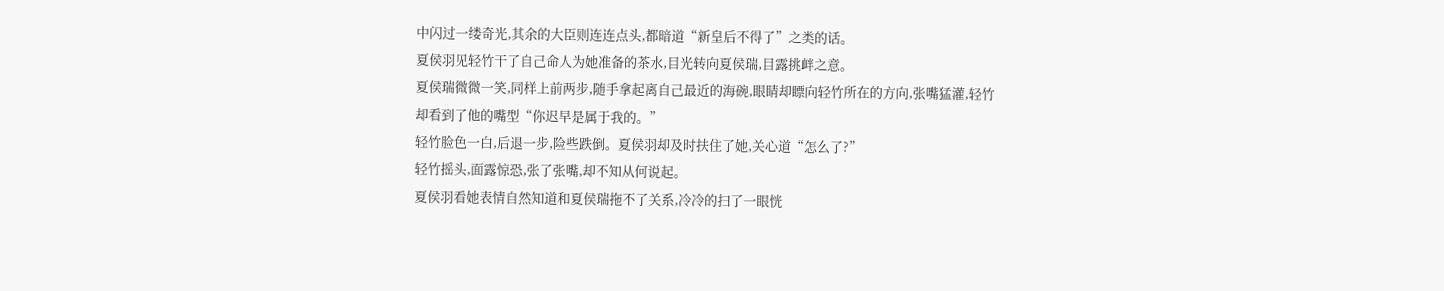中闪过一缕奇光,其余的大臣则连连点头,都暗道“新皇后不得了”之类的话。
夏侯羽见轻竹干了自己命人为她准备的茶水,目光转向夏侯瑞,目露挑衅之意。
夏侯瑞微微一笑,同样上前两步,随手拿起离自己最近的海碗,眼睛却瞟向轻竹所在的方向,张嘴猛灌,轻竹却看到了他的嘴型“你迟早是属于我的。”
轻竹脸色一白,后退一步,险些跌倒。夏侯羽却及时扶住了她,关心道“怎么了?”
轻竹摇头,面露惊恐,张了张嘴,却不知从何说起。
夏侯羽看她表情自然知道和夏侯瑞拖不了关系,冷冷的扫了一眼恍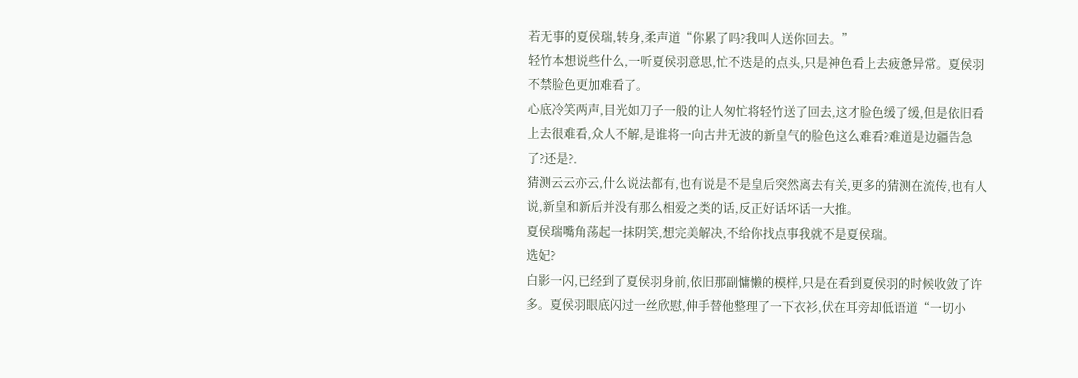若无事的夏侯瑞,转身,柔声道“你累了吗?我叫人送你回去。”
轻竹本想说些什么,一听夏侯羽意思,忙不迭是的点头,只是神色看上去疲惫异常。夏侯羽不禁脸色更加难看了。
心底冷笑两声,目光如刀子一般的让人匆忙将轻竹送了回去,这才脸色缓了缓,但是依旧看上去很难看,众人不解,是谁将一向古井无波的新皇气的脸色这么难看?难道是边疆告急了?还是?.
猜测云云亦云,什么说法都有,也有说是不是皇后突然离去有关,更多的猜测在流传,也有人说,新皇和新后并没有那么相爱之类的话,反正好话坏话一大推。
夏侯瑞嘴角荡起一抹阴笑,想完美解决,不给你找点事我就不是夏侯瑞。
选妃?
白影一闪,已经到了夏侯羽身前,依旧那副慵懒的模样,只是在看到夏侯羽的时候收敛了许多。夏侯羽眼底闪过一丝欣慰,伸手替他整理了一下衣衫,伏在耳旁却低语道“一切小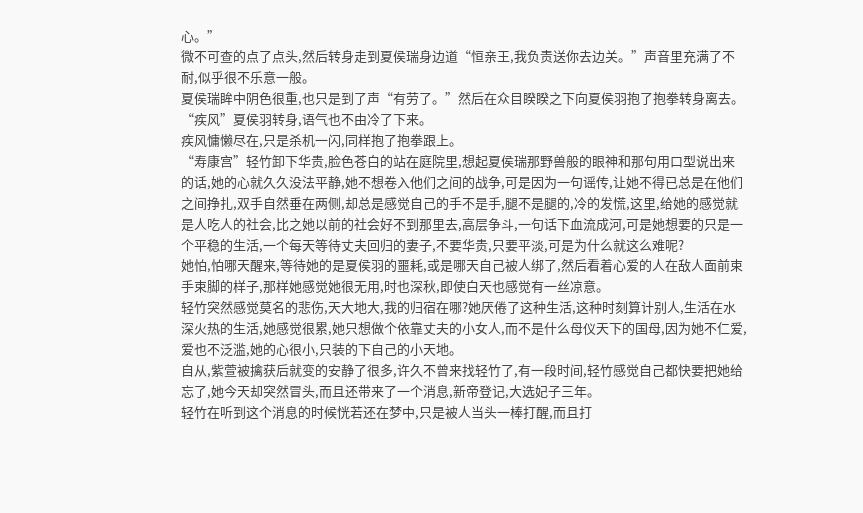心。”
微不可查的点了点头,然后转身走到夏侯瑞身边道“恒亲王,我负责送你去边关。”声音里充满了不耐,似乎很不乐意一般。
夏侯瑞眸中阴色很重,也只是到了声“有劳了。”然后在众目睽睽之下向夏侯羽抱了抱拳转身离去。“疾风”夏侯羽转身,语气也不由冷了下来。
疾风慵懒尽在,只是杀机一闪,同样抱了抱拳跟上。
“寿康宫”轻竹卸下华贵,脸色苍白的站在庭院里,想起夏侯瑞那野兽般的眼神和那句用口型说出来的话,她的心就久久没法平静,她不想卷入他们之间的战争,可是因为一句谣传,让她不得已总是在他们之间挣扎,双手自然垂在两侧,却总是感觉自己的手不是手,腿不是腿的,冷的发慌,这里,给她的感觉就是人吃人的社会,比之她以前的社会好不到那里去,高层争斗,一句话下血流成河,可是她想要的只是一个平稳的生活,一个每天等待丈夫回归的妻子,不要华贵,只要平淡,可是为什么就这么难呢?
她怕,怕哪天醒来,等待她的是夏侯羽的噩耗,或是哪天自己被人绑了,然后看着心爱的人在敌人面前束手束脚的样子,那样她感觉她很无用,时也深秋,即使白天也感觉有一丝凉意。
轻竹突然感觉莫名的悲伤,天大地大,我的归宿在哪?她厌倦了这种生活,这种时刻算计别人,生活在水深火热的生活,她感觉很累,她只想做个依靠丈夫的小女人,而不是什么母仪天下的国母,因为她不仁爱,爱也不泛滥,她的心很小,只装的下自己的小天地。
自从,紫萱被擒获后就变的安静了很多,许久不曾来找轻竹了,有一段时间,轻竹感觉自己都快要把她给忘了,她今天却突然冒头,而且还带来了一个消息,新帝登记,大选妃子三年。
轻竹在听到这个消息的时候恍若还在梦中,只是被人当头一棒打醒,而且打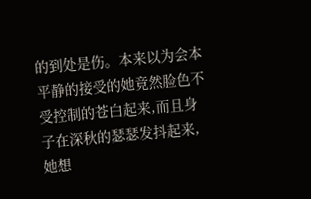的到处是伤。本来以为会本平静的接受的她竟然脸色不受控制的苍白起来,而且身子在深秋的瑟瑟发抖起来,她想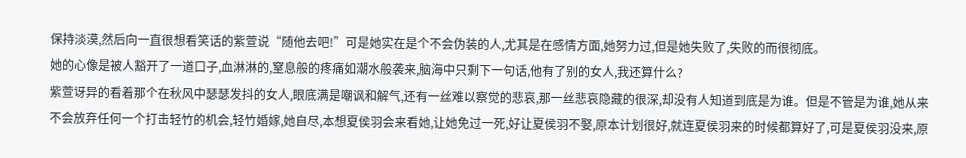保持淡漠,然后向一直很想看笑话的紫萱说“随他去吧!”可是她实在是个不会伪装的人,尤其是在感情方面,她努力过,但是她失败了,失败的而很彻底。
她的心像是被人豁开了一道口子,血淋淋的,窒息般的疼痛如潮水般袭来,脑海中只剩下一句话,他有了别的女人,我还算什么?
紫萱讶异的看着那个在秋风中瑟瑟发抖的女人,眼底满是嘲讽和解气,还有一丝难以察觉的悲哀,那一丝悲哀隐藏的很深,却没有人知道到底是为谁。但是不管是为谁,她从来不会放弃任何一个打击轻竹的机会,轻竹婚嫁,她自尽,本想夏侯羽会来看她,让她免过一死,好让夏侯羽不娶,原本计划很好,就连夏侯羽来的时候都算好了,可是夏侯羽没来,原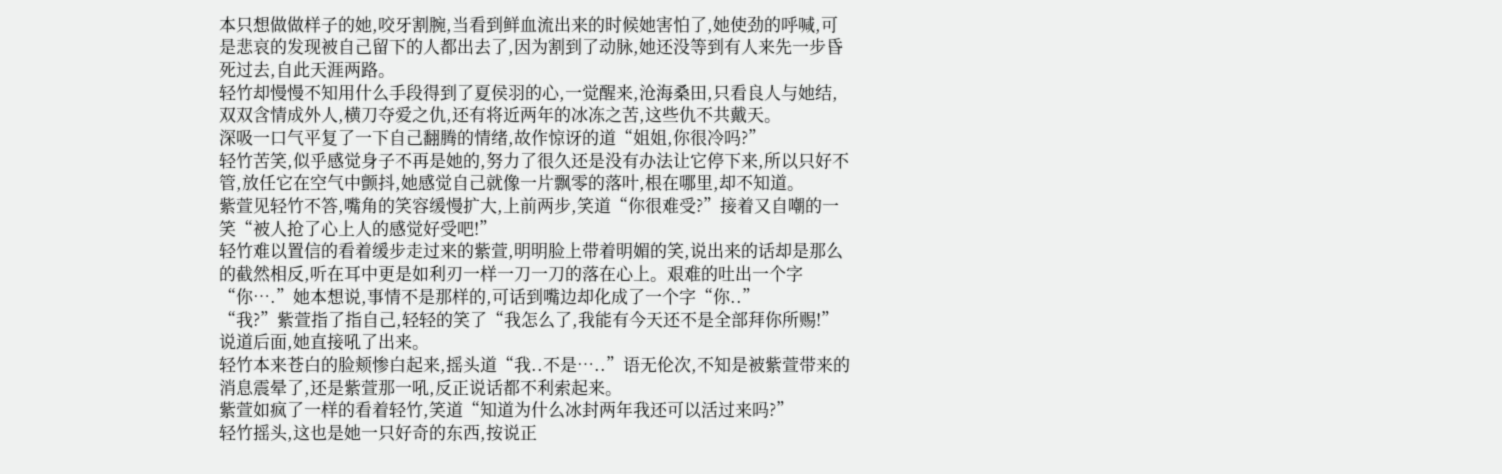本只想做做样子的她,咬牙割腕,当看到鲜血流出来的时候她害怕了,她使劲的呼喊,可是悲哀的发现被自己留下的人都出去了,因为割到了动脉,她还没等到有人来先一步昏死过去,自此天涯两路。
轻竹却慢慢不知用什么手段得到了夏侯羽的心,一觉醒来,沧海桑田,只看良人与她结,双双含情成外人,横刀夺爱之仇,还有将近两年的冰冻之苦,这些仇不共戴天。
深吸一口气平复了一下自己翻腾的情绪,故作惊讶的道“姐姐,你很冷吗?”
轻竹苦笑,似乎感觉身子不再是她的,努力了很久还是没有办法让它停下来,所以只好不管,放任它在空气中颤抖,她感觉自己就像一片飘零的落叶,根在哪里,却不知道。
紫萱见轻竹不答,嘴角的笑容缓慢扩大,上前两步,笑道“你很难受?”接着又自嘲的一笑“被人抢了心上人的感觉好受吧!”
轻竹难以置信的看着缓步走过来的紫萱,明明脸上带着明媚的笑,说出来的话却是那么的截然相反,听在耳中更是如利刃一样一刀一刀的落在心上。艰难的吐出一个字“你….”她本想说,事情不是那样的,可话到嘴边却化成了一个字“你..”
“我?”紫萱指了指自己,轻轻的笑了“我怎么了,我能有今天还不是全部拜你所赐!”说道后面,她直接吼了出来。
轻竹本来苍白的脸颊惨白起来,摇头道“我..不是…..”语无伦次,不知是被紫萱带来的消息震晕了,还是紫萱那一吼,反正说话都不利索起来。
紫萱如疯了一样的看着轻竹,笑道“知道为什么冰封两年我还可以活过来吗?”
轻竹摇头,这也是她一只好奇的东西,按说正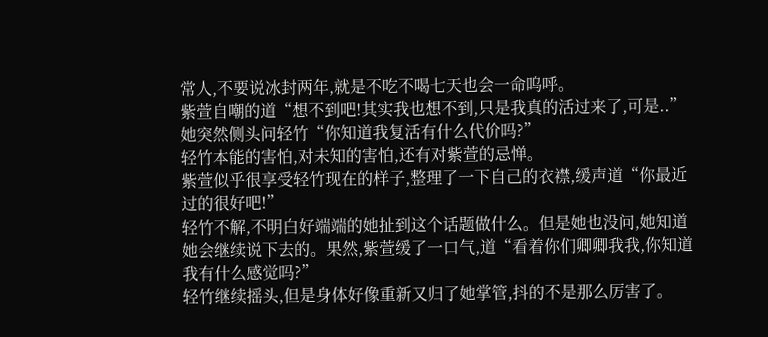常人,不要说冰封两年,就是不吃不喝七天也会一命呜呼。
紫萱自嘲的道“想不到吧!其实我也想不到,只是我真的活过来了,可是..”她突然侧头问轻竹“你知道我复活有什么代价吗?”
轻竹本能的害怕,对未知的害怕,还有对紫萱的忌惮。
紫萱似乎很享受轻竹现在的样子,整理了一下自己的衣襟,缓声道“你最近过的很好吧!”
轻竹不解,不明白好端端的她扯到这个话题做什么。但是她也没问,她知道她会继续说下去的。果然,紫萱缓了一口气,道“看着你们卿卿我我,你知道我有什么感觉吗?”
轻竹继续摇头,但是身体好像重新又归了她掌管,抖的不是那么厉害了。